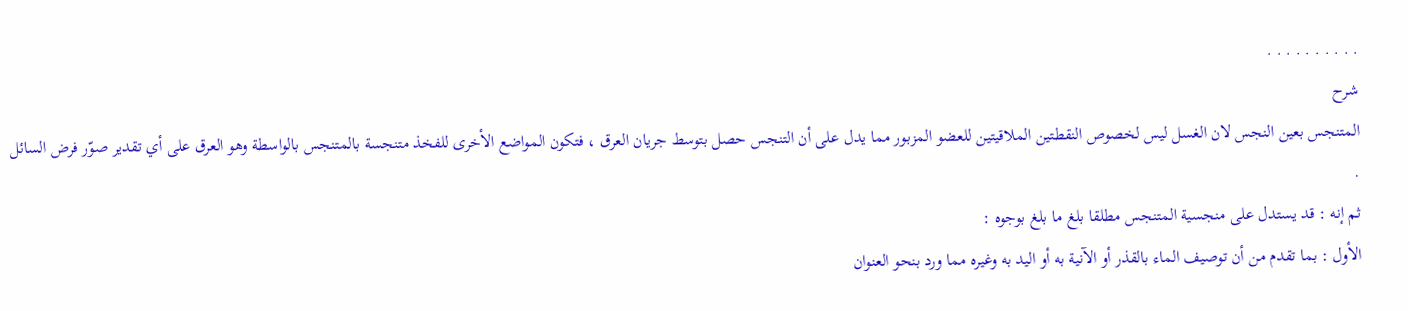. . . . . . . . . .
شرح
المتنجس بعين النجس لان الغسل ليس لخصوص النقطتين الملاقيتين للعضو المزبور مما يدل على أن التنجس حصل بتوسط جريان العرق ، فتكون المواضع الأخرى للفخذ متنجسة بالمتنجس بالواسطة وهو العرق على أي تقدير صوّر فرض السائل .
ثم إنه : قد يستدل على منجسية المتنجس مطلقا بلغ ما بلغ بوجوه :
الأول : بما تقدم من أن توصيف الماء بالقذر أو الآنية به أو اليد به وغيره مما ورد بنحو العنوان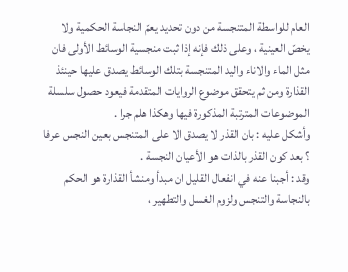العام للواسطة المتنجسة من دون تحديد يعمّ النجاسة الحكمية ولا يخصّ العينية ، وعلى ذلك فإنه إذا ثبت منجسية الوسائط الأولى فان مثل الماء والاناء واليد المتنجسة بتلك الوسائط يصدق عليها حينئذ القذارة ومن ثم يتحقق موضوع الروايات المتقدمة فيعود حصول سلسلة الموضوعات المترتبة المذكورة فيها وهكذا هلم جرا .
وأشكل عليه : بان القذر لا يصدق الا على المتنجس بعين النجس عرفا ؟ بعد كون القذر بالذات هو الأعيان النجسة .
وقد : أجبنا عنه في انفعال القليل ان مبدأ ومنشأ القذارة هو الحكم بالنجاسة والتنجس ولزوم الغسل والتطهير ،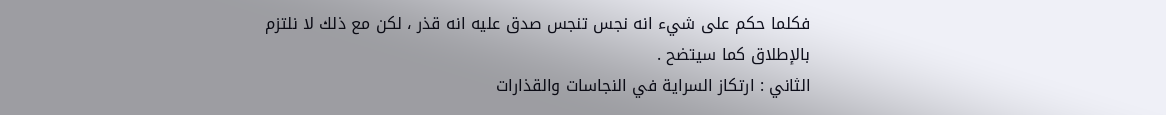فكلما حكم على شيء انه نجس تنجس صدق عليه انه قذر ، لكن مع ذلك لا نلتزم بالإطلاق كما سيتضح .
الثاني : ارتكاز السراية في النجاسات والقذارات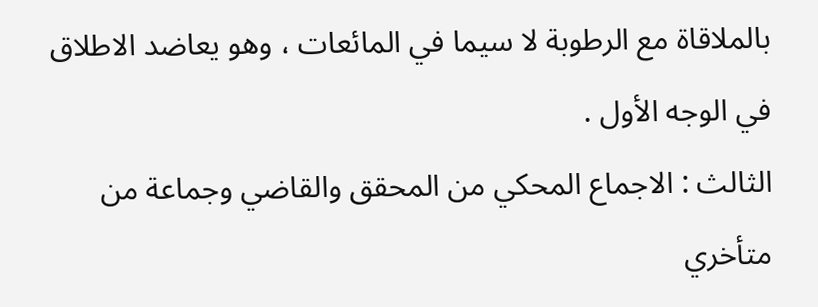بالملاقاة مع الرطوبة لا سيما في المائعات ، وهو يعاضد الاطلاق في الوجه الأول .
الثالث : الاجماع المحكي من المحقق والقاضي وجماعة من متأخري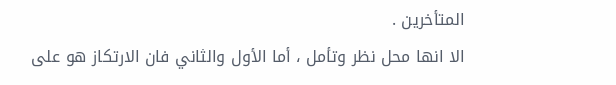المتأخرين .
الا انها محل نظر وتأمل ، أما الأول والثاني فان الارتكاز هو على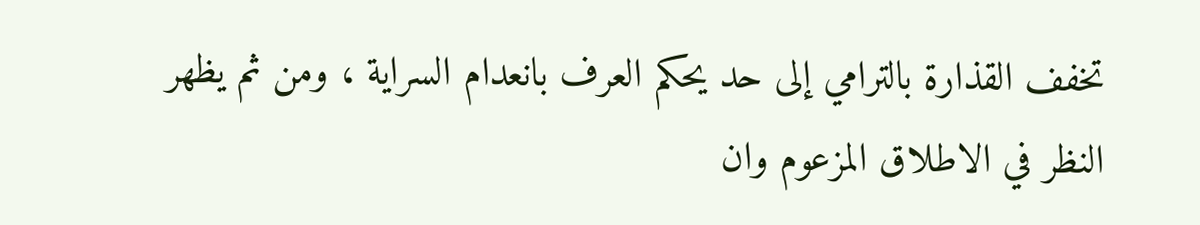تخفف القذارة بالترامي إلى حد يحكم العرف بانعدام السراية ، ومن ثم يظهر النظر في الاطلاق المزعوم وان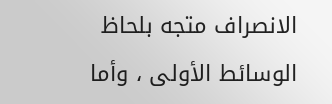الانصراف متجه بلحاظ الوسائط الأولى ، وأما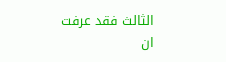الثالث فقد عرفت ان